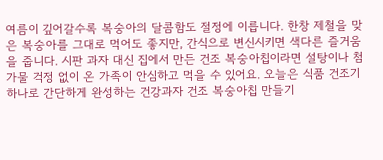여름이 깊어갈수록 복숭아의 달콤함도 절정에 이릅니다. 한창 제철을 맞은 복숭아를 그대로 먹어도 좋지만, 간식으로 변신시키면 색다른 즐거움을 줍니다. 시판 과자 대신 집에서 만든 건조 복숭아칩이라면 설탕이나 첨가물 걱정 없이 온 가족이 안심하고 먹을 수 있어요. 오늘은 식품 건조기 하나로 간단하게 완성하는 건강과자 건조 복숭아칩 만들기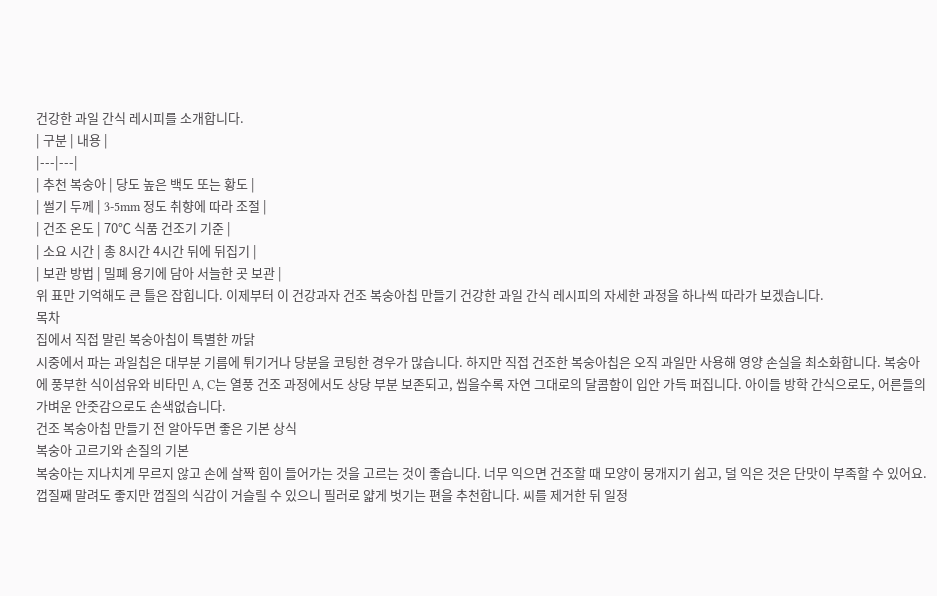건강한 과일 간식 레시피를 소개합니다.
| 구분 | 내용 |
|---|---|
| 추천 복숭아 | 당도 높은 백도 또는 황도 |
| 썰기 두께 | 3-5mm 정도 취향에 따라 조절 |
| 건조 온도 | 70℃ 식품 건조기 기준 |
| 소요 시간 | 총 8시간 4시간 뒤에 뒤집기 |
| 보관 방법 | 밀폐 용기에 담아 서늘한 곳 보관 |
위 표만 기억해도 큰 틀은 잡힙니다. 이제부터 이 건강과자 건조 복숭아칩 만들기 건강한 과일 간식 레시피의 자세한 과정을 하나씩 따라가 보겠습니다.
목차
집에서 직접 말린 복숭아칩이 특별한 까닭
시중에서 파는 과일칩은 대부분 기름에 튀기거나 당분을 코팅한 경우가 많습니다. 하지만 직접 건조한 복숭아칩은 오직 과일만 사용해 영양 손실을 최소화합니다. 복숭아에 풍부한 식이섬유와 비타민 A, C는 열풍 건조 과정에서도 상당 부분 보존되고, 씹을수록 자연 그대로의 달콤함이 입안 가득 퍼집니다. 아이들 방학 간식으로도, 어른들의 가벼운 안줏감으로도 손색없습니다.
건조 복숭아칩 만들기 전 알아두면 좋은 기본 상식
복숭아 고르기와 손질의 기본
복숭아는 지나치게 무르지 않고 손에 살짝 힘이 들어가는 것을 고르는 것이 좋습니다. 너무 익으면 건조할 때 모양이 뭉개지기 쉽고, 덜 익은 것은 단맛이 부족할 수 있어요. 껍질째 말려도 좋지만 껍질의 식감이 거슬릴 수 있으니 필러로 얇게 벗기는 편을 추천합니다. 씨를 제거한 뒤 일정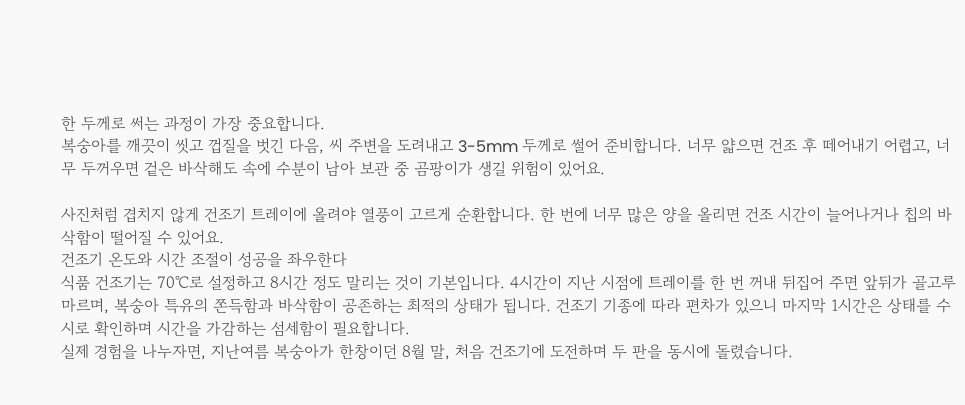한 두께로 써는 과정이 가장 중요합니다.
복숭아를 깨끗이 씻고 껍질을 벗긴 다음, 씨 주변을 도려내고 3-5mm 두께로 썰어 준비합니다. 너무 얇으면 건조 후 떼어내기 어렵고, 너무 두꺼우면 겉은 바삭해도 속에 수분이 남아 보관 중 곰팡이가 생길 위험이 있어요.

사진처럼 겹치지 않게 건조기 트레이에 올려야 열풍이 고르게 순환합니다. 한 번에 너무 많은 양을 올리면 건조 시간이 늘어나거나 칩의 바삭함이 떨어질 수 있어요.
건조기 온도와 시간 조절이 성공을 좌우한다
식품 건조기는 70℃로 설정하고 8시간 정도 말리는 것이 기본입니다. 4시간이 지난 시점에 트레이를 한 번 꺼내 뒤집어 주면 앞뒤가 골고루 마르며, 복숭아 특유의 쫀득함과 바삭함이 공존하는 최적의 상태가 됩니다. 건조기 기종에 따라 편차가 있으니 마지막 1시간은 상태를 수시로 확인하며 시간을 가감하는 섬세함이 필요합니다.
실제 경험을 나누자면, 지난여름 복숭아가 한창이던 8월 말, 처음 건조기에 도전하며 두 판을 동시에 돌렸습니다.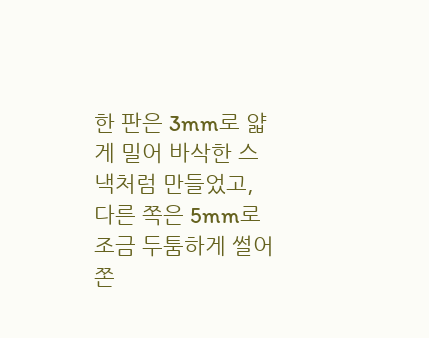한 판은 3mm로 얇게 밀어 바삭한 스낵처럼 만들었고, 다른 쪽은 5mm로 조금 두툼하게 썰어 쫀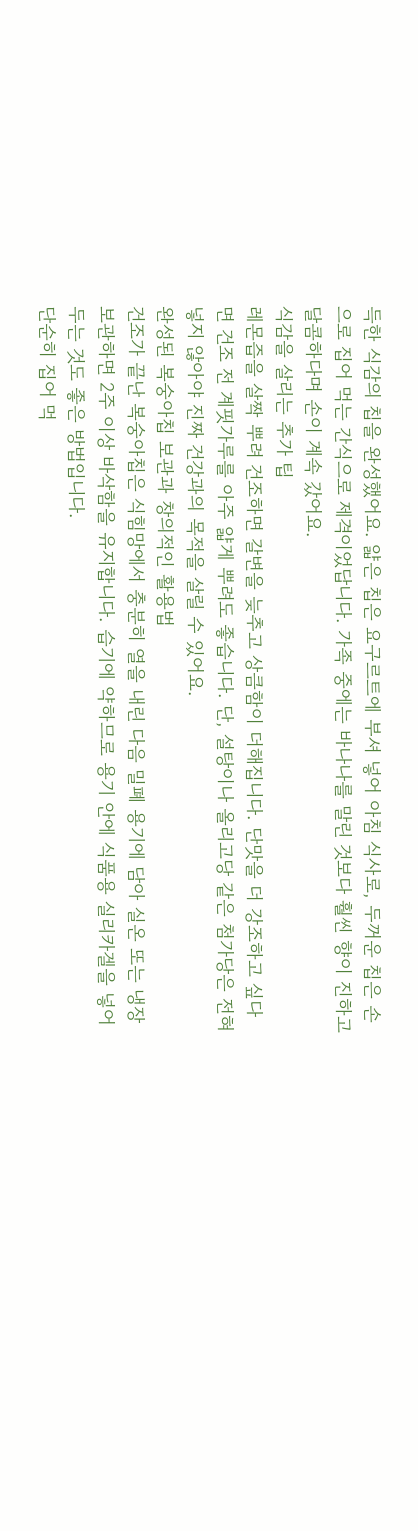득한 식감의 칩을 완성했어요. 얇은 칩은 요구르트에 부셔 넣어 아침 식사로, 두꺼운 칩은 손으로 집어 먹는 간식으로 제격이었답니다. 가족 중에는 바나나를 말린 것보다 훨씬 향이 진하고 달콤하다며 손이 계속 갔어요.
식감을 살리는 추가 팁
레몬즙을 살짝 뿌려 건조하면 갈변을 늦추고 상큼함이 더해집니다. 단맛을 더 강조하고 싶다면 건조 전 계핏가루를 아주 얇게 뿌려도 좋습니다. 단, 설탕이나 올리고당 같은 첨가당은 전혀 넣지 않아야 진짜 건강과의 목적을 살릴 수 있어요.
완성된 복숭아칩 보관과 창의적인 활용법
건조가 끝난 복숭아칩은 식힘망에서 충분히 열을 내린 다음 밀폐 용기에 담아 실온 또는 냉장 보관하면 2주 이상 바삭함을 유지합니다. 습기에 약하므로 용기 안에 식품용 실리카겔을 넣어 두는 것도 좋은 방법입니다.
단순히 집어 먹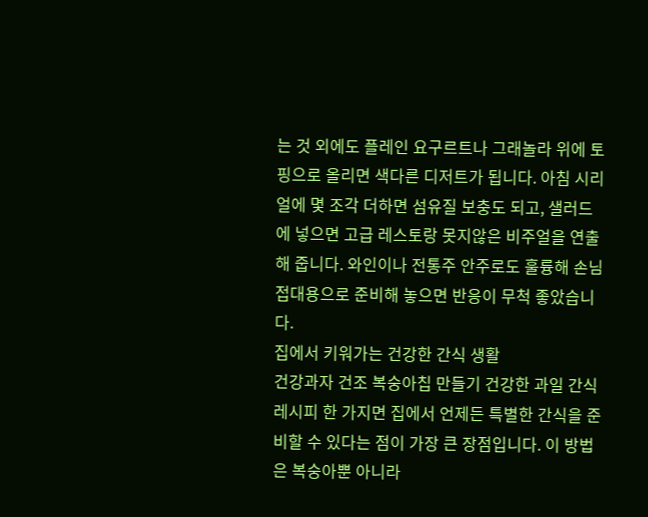는 것 외에도 플레인 요구르트나 그래놀라 위에 토핑으로 올리면 색다른 디저트가 됩니다. 아침 시리얼에 몇 조각 더하면 섬유질 보충도 되고, 샐러드에 넣으면 고급 레스토랑 못지않은 비주얼을 연출해 줍니다. 와인이나 전통주 안주로도 훌륭해 손님 접대용으로 준비해 놓으면 반응이 무척 좋았습니다.
집에서 키워가는 건강한 간식 생활
건강과자 건조 복숭아칩 만들기 건강한 과일 간식 레시피 한 가지면 집에서 언제든 특별한 간식을 준비할 수 있다는 점이 가장 큰 장점입니다. 이 방법은 복숭아뿐 아니라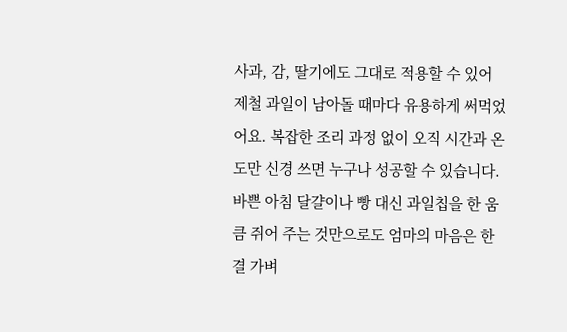사과, 감, 딸기에도 그대로 적용할 수 있어 제철 과일이 남아돌 때마다 유용하게 써먹었어요. 복잡한 조리 과정 없이 오직 시간과 온도만 신경 쓰면 누구나 성공할 수 있습니다. 바쁜 아침 달걀이나 빵 대신 과일칩을 한 움큼 쥐어 주는 것만으로도 엄마의 마음은 한결 가벼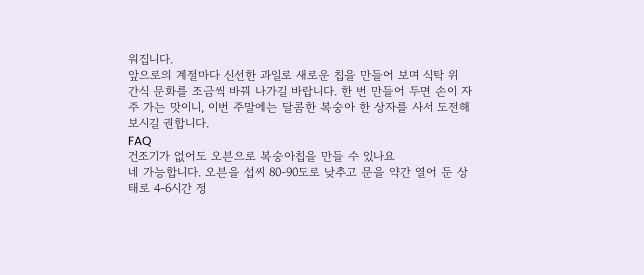워집니다.
앞으로의 계절마다 신선한 과일로 새로운 칩을 만들어 보며 식탁 위 간식 문화를 조금씩 바꿔 나가길 바랍니다. 한 번 만들어 두면 손이 자주 가는 맛이니, 이번 주말에는 달콤한 복숭아 한 상자를 사서 도전해 보시길 권합니다.
FAQ
건조기가 없어도 오븐으로 복숭아칩을 만들 수 있나요
네 가능합니다. 오븐을 섭씨 80-90도로 낮추고 문을 약간 열어 둔 상태로 4-6시간 정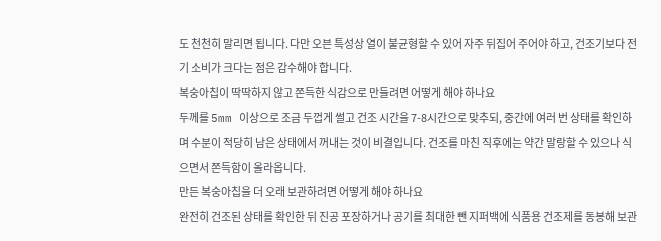도 천천히 말리면 됩니다. 다만 오븐 특성상 열이 불균형할 수 있어 자주 뒤집어 주어야 하고, 건조기보다 전기 소비가 크다는 점은 감수해야 합니다.
복숭아칩이 딱딱하지 않고 쫀득한 식감으로 만들려면 어떻게 해야 하나요
두께를 5mm 이상으로 조금 두껍게 썰고 건조 시간을 7-8시간으로 맞추되, 중간에 여러 번 상태를 확인하며 수분이 적당히 남은 상태에서 꺼내는 것이 비결입니다. 건조를 마친 직후에는 약간 말랑할 수 있으나 식으면서 쫀득함이 올라옵니다.
만든 복숭아칩을 더 오래 보관하려면 어떻게 해야 하나요
완전히 건조된 상태를 확인한 뒤 진공 포장하거나 공기를 최대한 뺀 지퍼백에 식품용 건조제를 동봉해 보관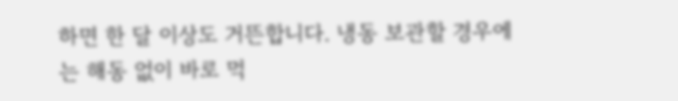하면 한 달 이상도 거뜬합니다. 냉동 보관할 경우에는 해동 없이 바로 먹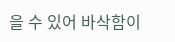을 수 있어 바삭함이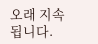오래 지속됩니다.